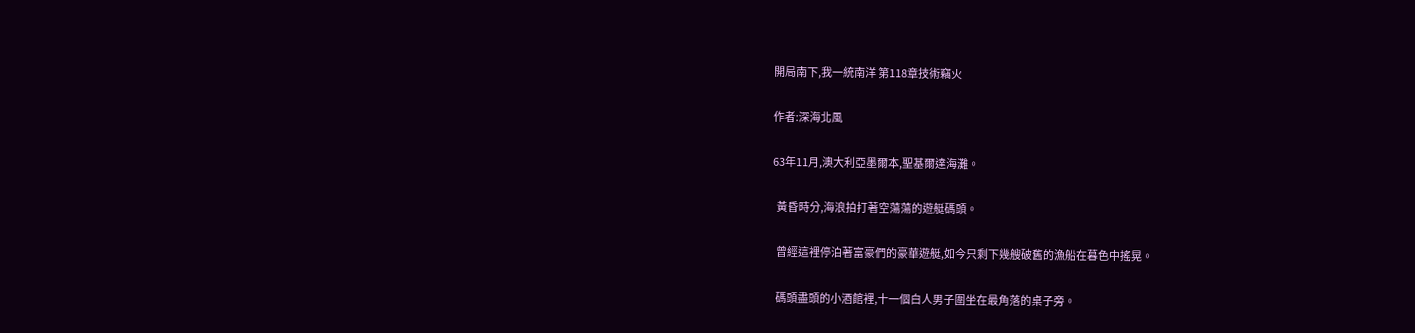開局南下,我一統南洋 第118章技術竊火

作者:深海北風

63年11月,澳大利亞墨爾本,聖基爾達海灘。

  黃昏時分,海浪拍打著空蕩蕩的遊艇碼頭。

  曾經這裡停泊著富豪們的豪華遊艇,如今只剩下幾艘破舊的漁船在暮色中搖晃。

  碼頭盡頭的小酒館裡,十一個白人男子圍坐在最角落的桌子旁。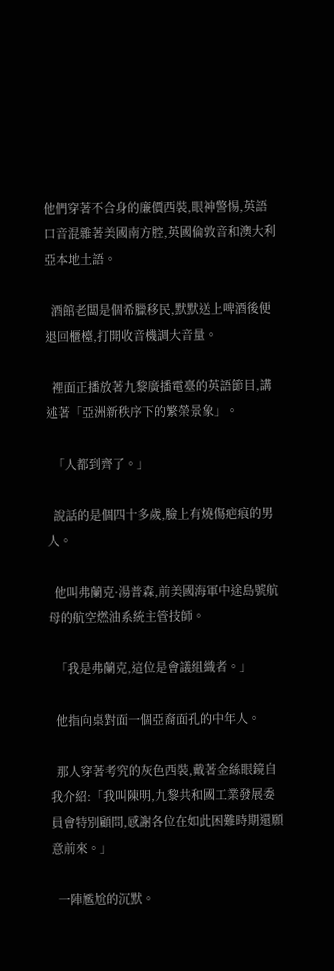他們穿著不合身的廉價西裝,眼神警惕,英語口音混雜著美國南方腔,英國倫敦音和澳大利亞本地土語。

  酒館老闆是個希臘移民,默默送上啤酒後便退回櫃檯,打開收音機調大音量。

  裡面正播放著九黎廣播電臺的英語節目,講述著「亞洲新秩序下的繁榮景象」。

  「人都到齊了。」

  說話的是個四十多歲,臉上有燒傷疤痕的男人。

  他叫弗蘭克·湯普森,前美國海軍中途島號航母的航空燃油系統主管技師。

  「我是弗蘭克,這位是會議組織者。」

  他指向桌對面一個亞裔面孔的中年人。

  那人穿著考究的灰色西裝,戴著金絲眼鏡自我介紹:「我叫陳明,九黎共和國工業發展委員會特別顧問,感謝各位在如此困難時期還願意前來。」

  一陣尷尬的沉默。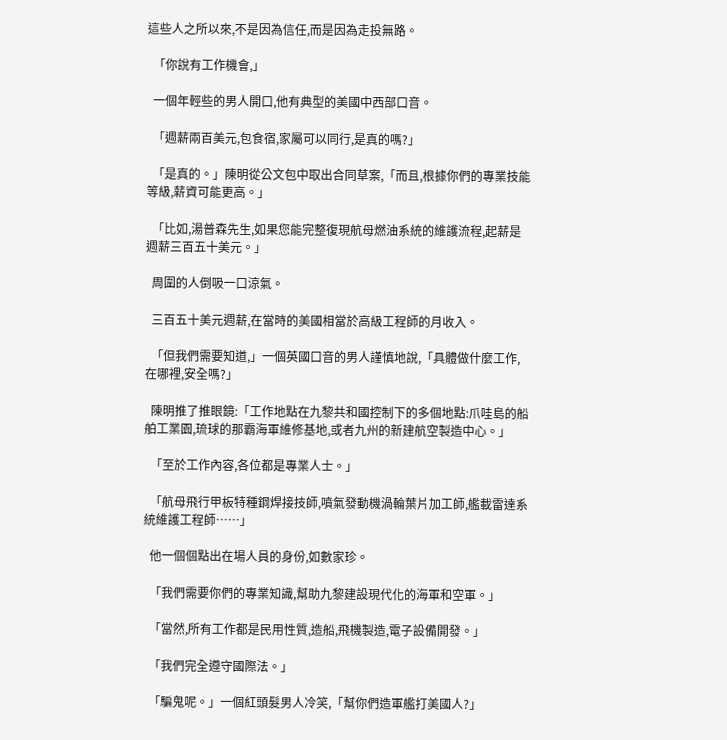這些人之所以來,不是因為信任,而是因為走投無路。

  「你說有工作機會,」

  一個年輕些的男人開口,他有典型的美國中西部口音。

  「週薪兩百美元,包食宿,家屬可以同行,是真的嗎?」

  「是真的。」陳明從公文包中取出合同草案,「而且,根據你們的專業技能等級,薪資可能更高。」

  「比如,湯普森先生,如果您能完整復現航母燃油系統的維護流程,起薪是週薪三百五十美元。」

  周圍的人倒吸一口涼氣。

  三百五十美元週薪,在當時的美國相當於高級工程師的月收入。

  「但我們需要知道,」一個英國口音的男人謹慎地說,「具體做什麼工作,在哪裡,安全嗎?」

  陳明推了推眼鏡:「工作地點在九黎共和國控制下的多個地點:爪哇島的船舶工業園,琉球的那霸海軍維修基地,或者九州的新建航空製造中心。」

  「至於工作內容,各位都是專業人士。」

  「航母飛行甲板特種鋼焊接技師,噴氣發動機渦輪葉片加工師,艦載雷達系統維護工程師……」

  他一個個點出在場人員的身份,如數家珍。

  「我們需要你們的專業知識,幫助九黎建設現代化的海軍和空軍。」

  「當然,所有工作都是民用性質,造船,飛機製造,電子設備開發。」

  「我們完全遵守國際法。」

  「騙鬼呢。」一個紅頭髮男人冷笑,「幫你們造軍艦打美國人?」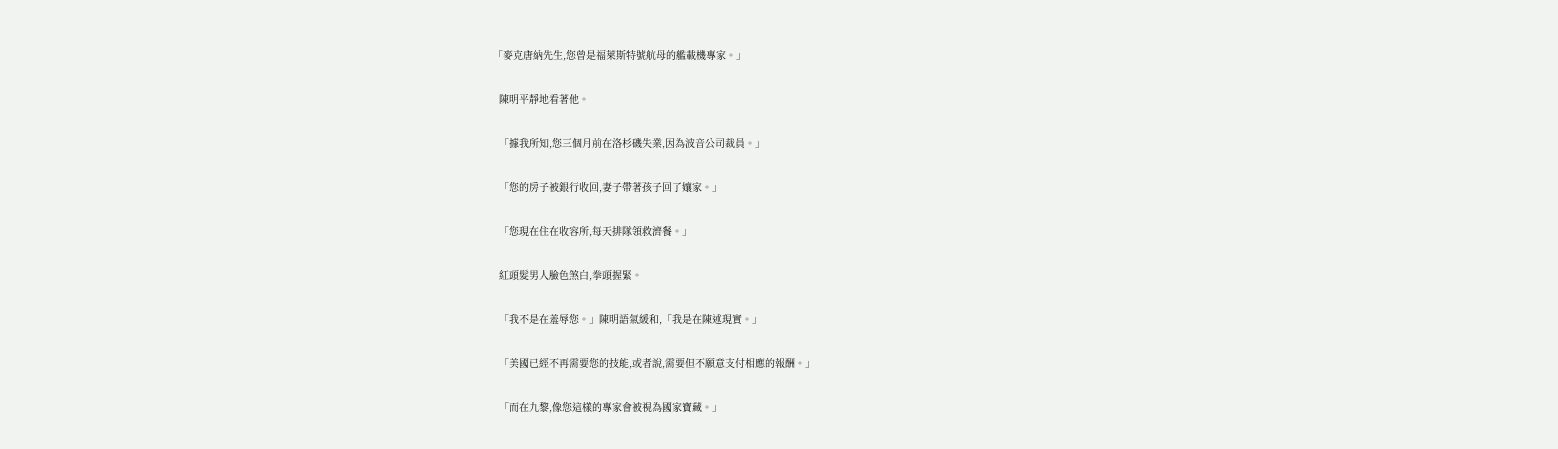「麥克唐納先生,您曾是福萊斯特號航母的艦載機專家。」

  陳明平靜地看著他。

  「據我所知,您三個月前在洛杉磯失業,因為波音公司裁員。」

  「您的房子被銀行收回,妻子帶著孩子回了孃家。」

  「您現在住在收容所,每天排隊領救濟餐。」

  紅頭髮男人臉色煞白,拳頭握緊。

  「我不是在羞辱您。」陳明語氣緩和,「我是在陳述現實。」

  「美國已經不再需要您的技能,或者說,需要但不願意支付相應的報酬。」

  「而在九黎,像您這樣的專家會被視為國家寶藏。」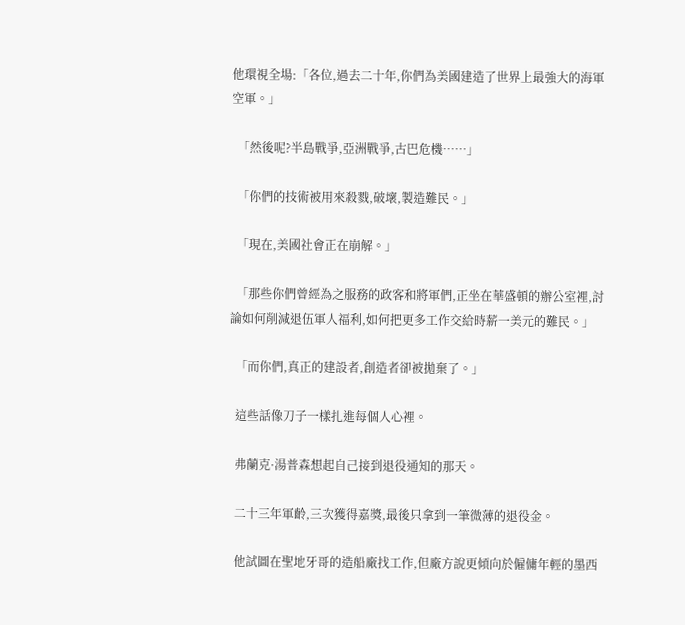他環視全場:「各位,過去二十年,你們為美國建造了世界上最強大的海軍空軍。」

  「然後呢?半島戰爭,亞洲戰爭,古巴危機……」

  「你們的技術被用來殺戮,破壞,製造難民。」

  「現在,美國社會正在崩解。」

  「那些你們曾經為之服務的政客和將軍們,正坐在華盛頓的辦公室裡,討論如何削減退伍軍人福利,如何把更多工作交給時薪一美元的難民。」

  「而你們,真正的建設者,創造者卻被拋棄了。」

  這些話像刀子一樣扎進每個人心裡。

  弗蘭克·湯普森想起自己接到退役通知的那天。

  二十三年軍齡,三次獲得嘉獎,最後只拿到一筆微薄的退役金。

  他試圖在聖地牙哥的造船廠找工作,但廠方說更傾向於僱傭年輕的墨西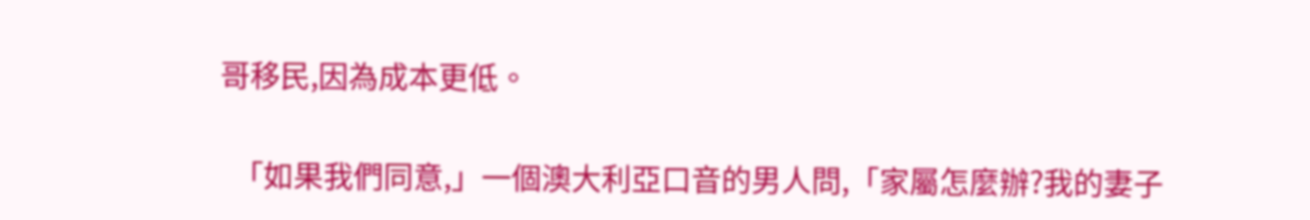哥移民,因為成本更低。

  「如果我們同意,」一個澳大利亞口音的男人問,「家屬怎麼辦?我的妻子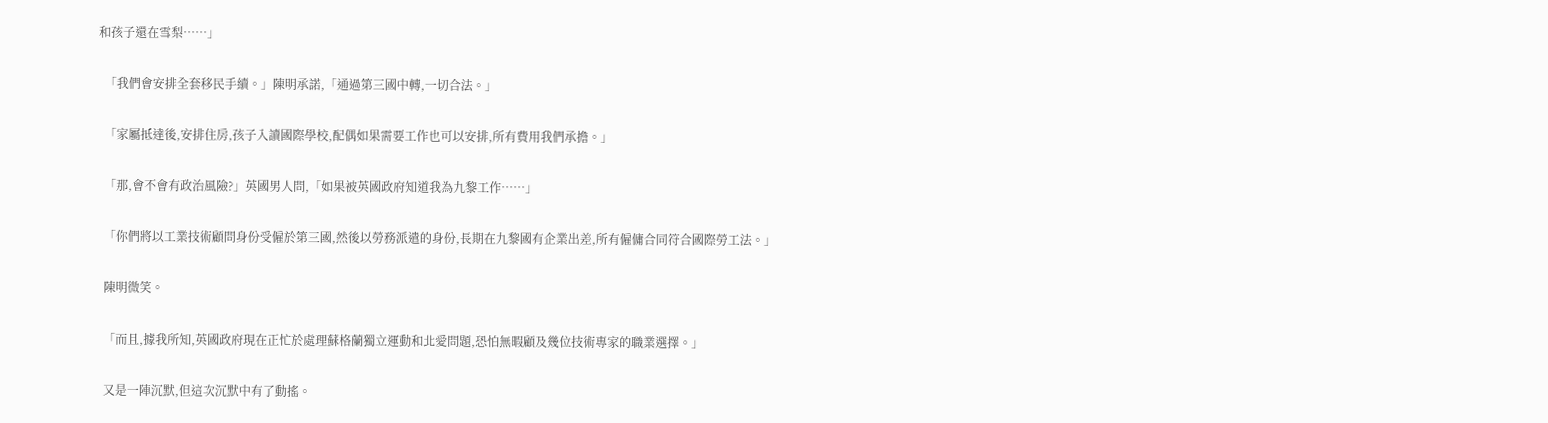和孩子還在雪梨……」

  「我們會安排全套移民手續。」陳明承諾,「通過第三國中轉,一切合法。」

  「家屬抵達後,安排住房,孩子入讀國際學校,配偶如果需要工作也可以安排,所有費用我們承擔。」

  「那,會不會有政治風險?」英國男人問,「如果被英國政府知道我為九黎工作……」

  「你們將以工業技術顧問身份受僱於第三國,然後以勞務派遣的身份,長期在九黎國有企業出差,所有僱傭合同符合國際勞工法。」

  陳明微笑。

  「而且,據我所知,英國政府現在正忙於處理蘇格蘭獨立運動和北愛問題,恐怕無暇顧及幾位技術專家的職業選擇。」

  又是一陣沉默,但這次沉默中有了動搖。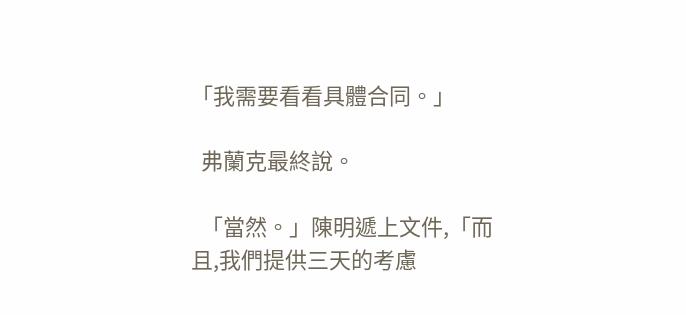「我需要看看具體合同。」

  弗蘭克最終說。

  「當然。」陳明遞上文件,「而且,我們提供三天的考慮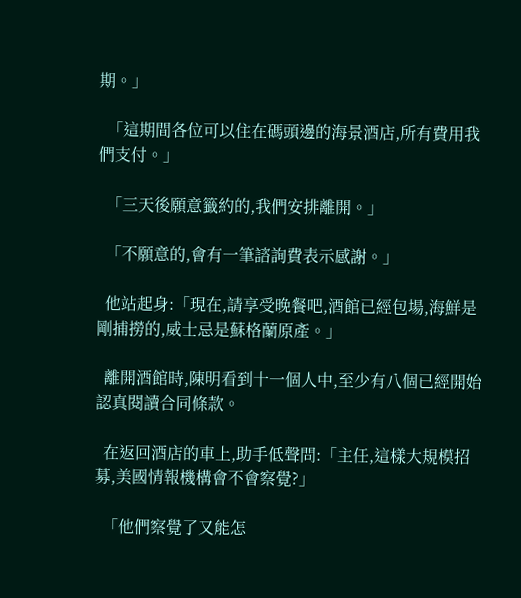期。」

  「這期間各位可以住在碼頭邊的海景酒店,所有費用我們支付。」

  「三天後願意籤約的,我們安排離開。」

  「不願意的,會有一筆諮詢費表示感謝。」

  他站起身:「現在,請享受晚餐吧,酒館已經包場,海鮮是剛捕撈的,威士忌是蘇格蘭原產。」

  離開酒館時,陳明看到十一個人中,至少有八個已經開始認真閱讀合同條款。

  在返回酒店的車上,助手低聲問:「主任,這樣大規模招募,美國情報機構會不會察覺?」

  「他們察覺了又能怎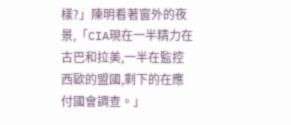樣?」陳明看著窗外的夜景,「CIA現在一半精力在古巴和拉美,一半在監控西歐的盟國,剩下的在應付國會調查。」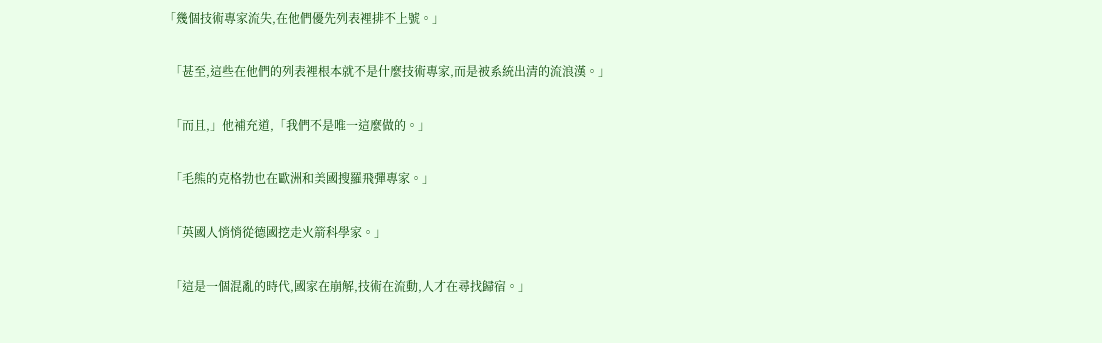「幾個技術專家流失,在他們優先列表裡排不上號。」

  「甚至,這些在他們的列表裡根本就不是什麼技術專家,而是被系統出清的流浪漢。」

  「而且,」他補充道,「我們不是唯一這麼做的。」

  「毛熊的克格勃也在歐洲和美國搜羅飛彈專家。」

  「英國人悄悄從德國挖走火箭科學家。」

  「這是一個混亂的時代,國家在崩解,技術在流動,人才在尋找歸宿。」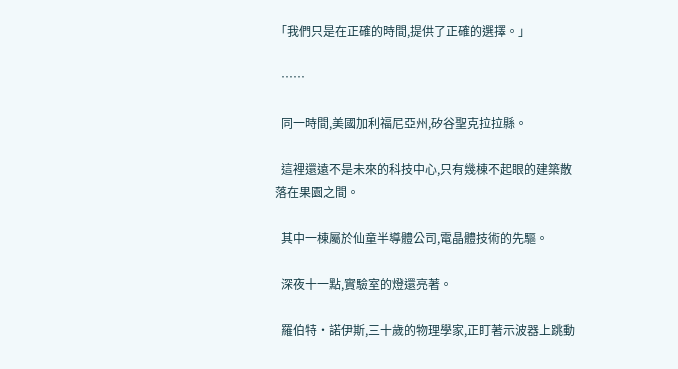「我們只是在正確的時間,提供了正確的選擇。」

  ……

  同一時間,美國加利福尼亞州,矽谷聖克拉拉縣。

  這裡還遠不是未來的科技中心,只有幾棟不起眼的建築散落在果園之間。

  其中一棟屬於仙童半導體公司,電晶體技術的先驅。

  深夜十一點,實驗室的燈還亮著。

  羅伯特·諾伊斯,三十歲的物理學家,正盯著示波器上跳動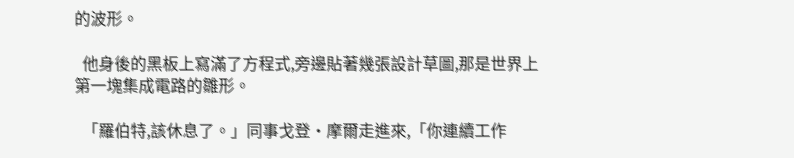的波形。

  他身後的黑板上寫滿了方程式,旁邊貼著幾張設計草圖,那是世界上第一塊集成電路的雛形。

  「羅伯特,該休息了。」同事戈登·摩爾走進來,「你連續工作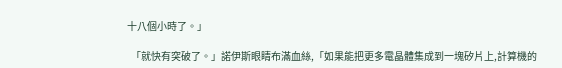十八個小時了。」

  「就快有突破了。」諾伊斯眼睛布滿血絲,「如果能把更多電晶體集成到一塊矽片上,計算機的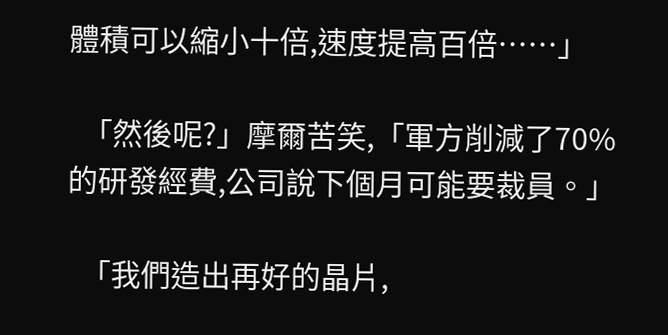體積可以縮小十倍,速度提高百倍……」

  「然後呢?」摩爾苦笑,「軍方削減了70%的研發經費,公司說下個月可能要裁員。」

  「我們造出再好的晶片,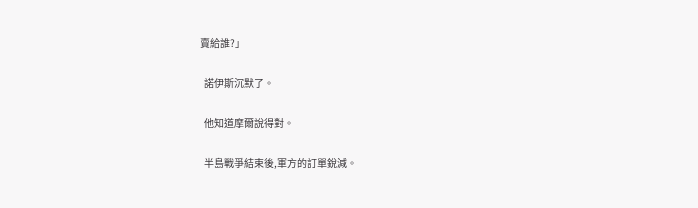賣給誰?」

  諾伊斯沉默了。

  他知道摩爾說得對。

  半島戰爭結束後,軍方的訂單銳減。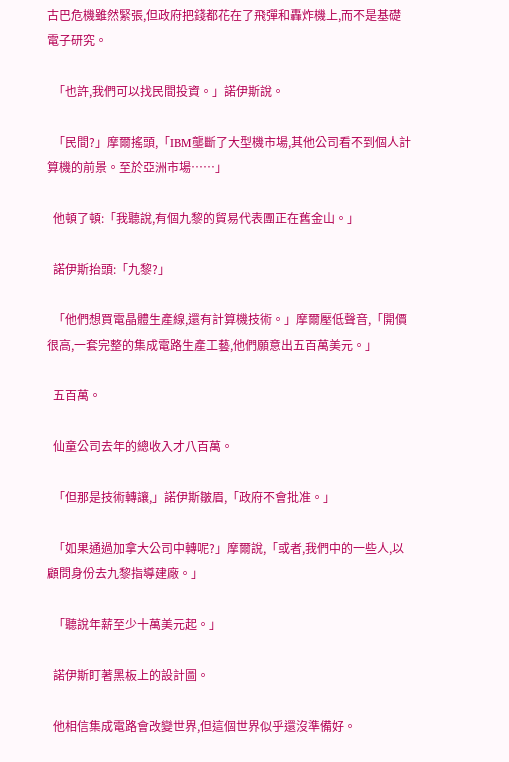古巴危機雖然緊張,但政府把錢都花在了飛彈和轟炸機上,而不是基礎電子研究。

  「也許,我們可以找民間投資。」諾伊斯說。

  「民間?」摩爾搖頭,「IBM壟斷了大型機市場,其他公司看不到個人計算機的前景。至於亞洲市場……」

  他頓了頓:「我聽說,有個九黎的貿易代表團正在舊金山。」

  諾伊斯抬頭:「九黎?」

  「他們想買電晶體生產線,還有計算機技術。」摩爾壓低聲音,「開價很高,一套完整的集成電路生產工藝,他們願意出五百萬美元。」

  五百萬。

  仙童公司去年的總收入才八百萬。

  「但那是技術轉讓,」諾伊斯皺眉,「政府不會批准。」

  「如果通過加拿大公司中轉呢?」摩爾說,「或者,我們中的一些人,以顧問身份去九黎指導建廠。」

  「聽說年薪至少十萬美元起。」

  諾伊斯盯著黑板上的設計圖。

  他相信集成電路會改變世界,但這個世界似乎還沒準備好。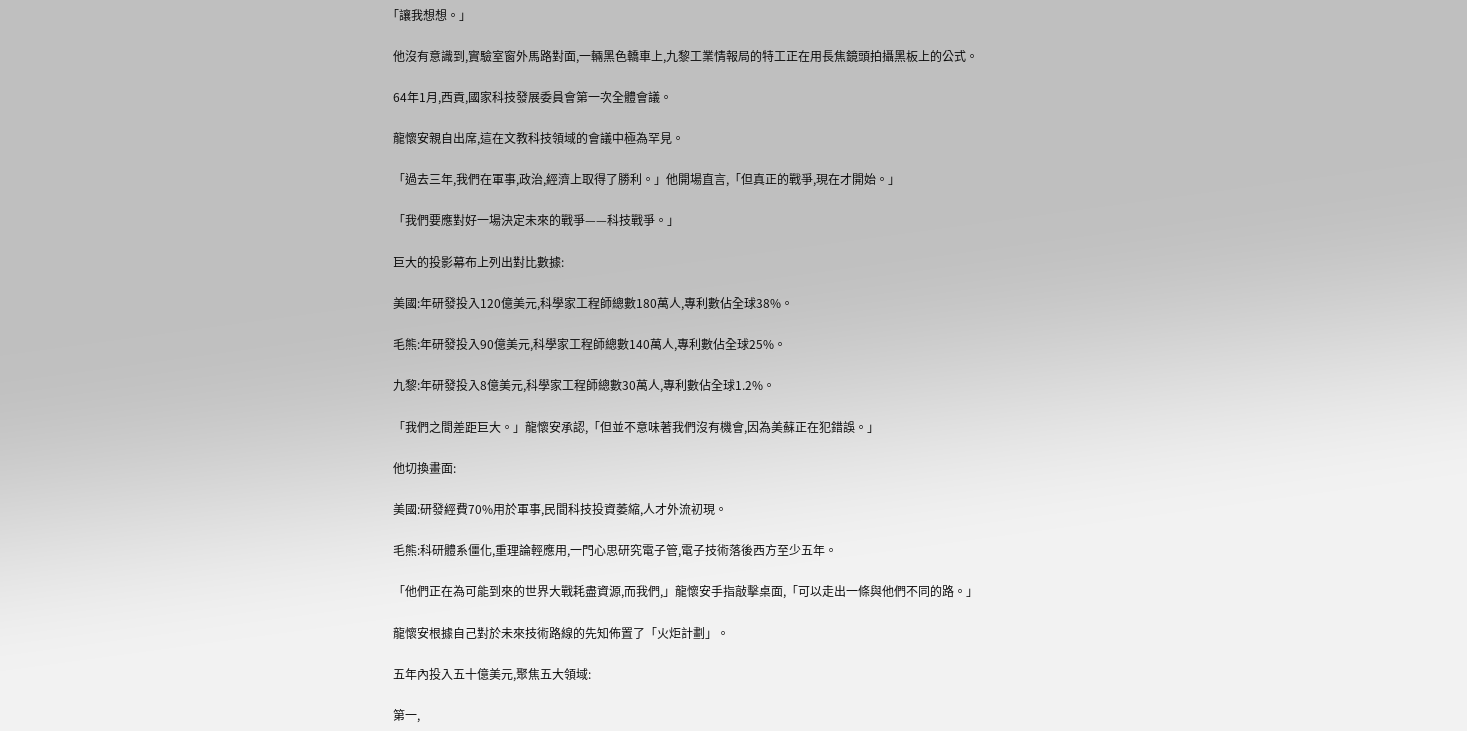「讓我想想。」

  他沒有意識到,實驗室窗外馬路對面,一輛黑色轎車上,九黎工業情報局的特工正在用長焦鏡頭拍攝黑板上的公式。

  64年1月,西貢,國家科技發展委員會第一次全體會議。

  龍懷安親自出席,這在文教科技領域的會議中極為罕見。

  「過去三年,我們在軍事,政治,經濟上取得了勝利。」他開場直言,「但真正的戰爭,現在才開始。」

  「我們要應對好一場決定未來的戰爭——科技戰爭。」

  巨大的投影幕布上列出對比數據:

  美國:年研發投入120億美元,科學家工程師總數180萬人,專利數佔全球38%。

  毛熊:年研發投入90億美元,科學家工程師總數140萬人,專利數佔全球25%。

  九黎:年研發投入8億美元,科學家工程師總數30萬人,專利數佔全球1.2%。

  「我們之間差距巨大。」龍懷安承認,「但並不意味著我們沒有機會,因為美蘇正在犯錯誤。」

  他切換畫面:

  美國:研發經費70%用於軍事,民間科技投資萎縮,人才外流初現。

  毛熊:科研體系僵化,重理論輕應用,一門心思研究電子管,電子技術落後西方至少五年。

  「他們正在為可能到來的世界大戰耗盡資源,而我們,」龍懷安手指敲擊桌面,「可以走出一條與他們不同的路。」

  龍懷安根據自己對於未來技術路線的先知佈置了「火炬計劃」。

  五年內投入五十億美元,聚焦五大領域:

  第一,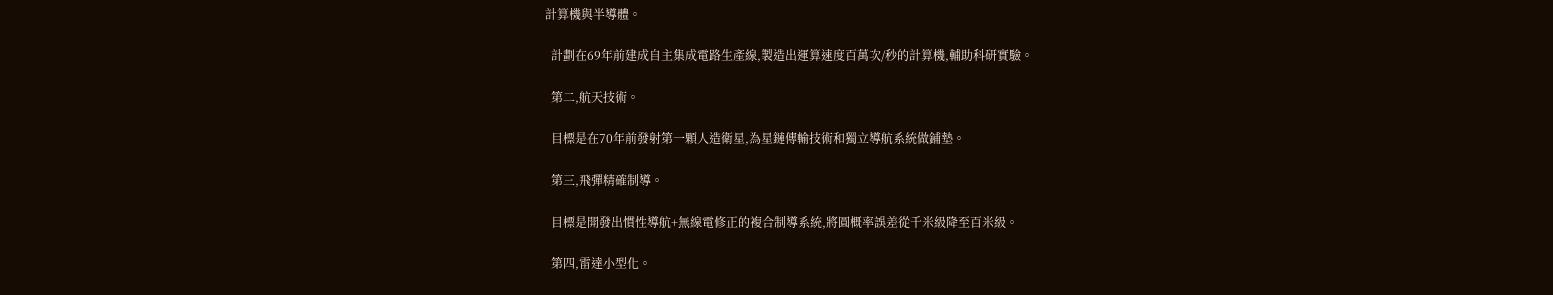計算機與半導體。

  計劃在69年前建成自主集成電路生產線,製造出運算速度百萬次/秒的計算機,輔助科研實驗。

  第二,航天技術。

  目標是在70年前發射第一顆人造衛星,為星鏈傳輸技術和獨立導航系統做鋪墊。

  第三,飛彈精確制導。

  目標是開發出慣性導航+無線電修正的複合制導系統,將圓概率誤差從千米級降至百米級。

  第四,雷達小型化。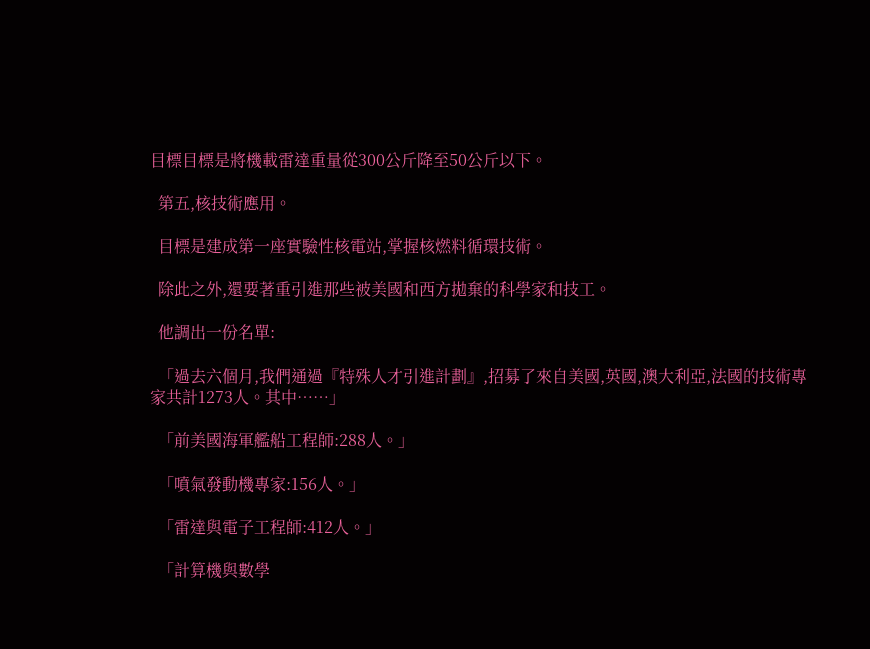目標目標是將機載雷達重量從300公斤降至50公斤以下。

  第五,核技術應用。

  目標是建成第一座實驗性核電站,掌握核燃料循環技術。

  除此之外,還要著重引進那些被美國和西方拋棄的科學家和技工。

  他調出一份名單:

  「過去六個月,我們通過『特殊人才引進計劃』,招募了來自美國,英國,澳大利亞,法國的技術專家共計1273人。其中……」

  「前美國海軍艦船工程師:288人。」

  「噴氣發動機專家:156人。」

  「雷達與電子工程師:412人。」

  「計算機與數學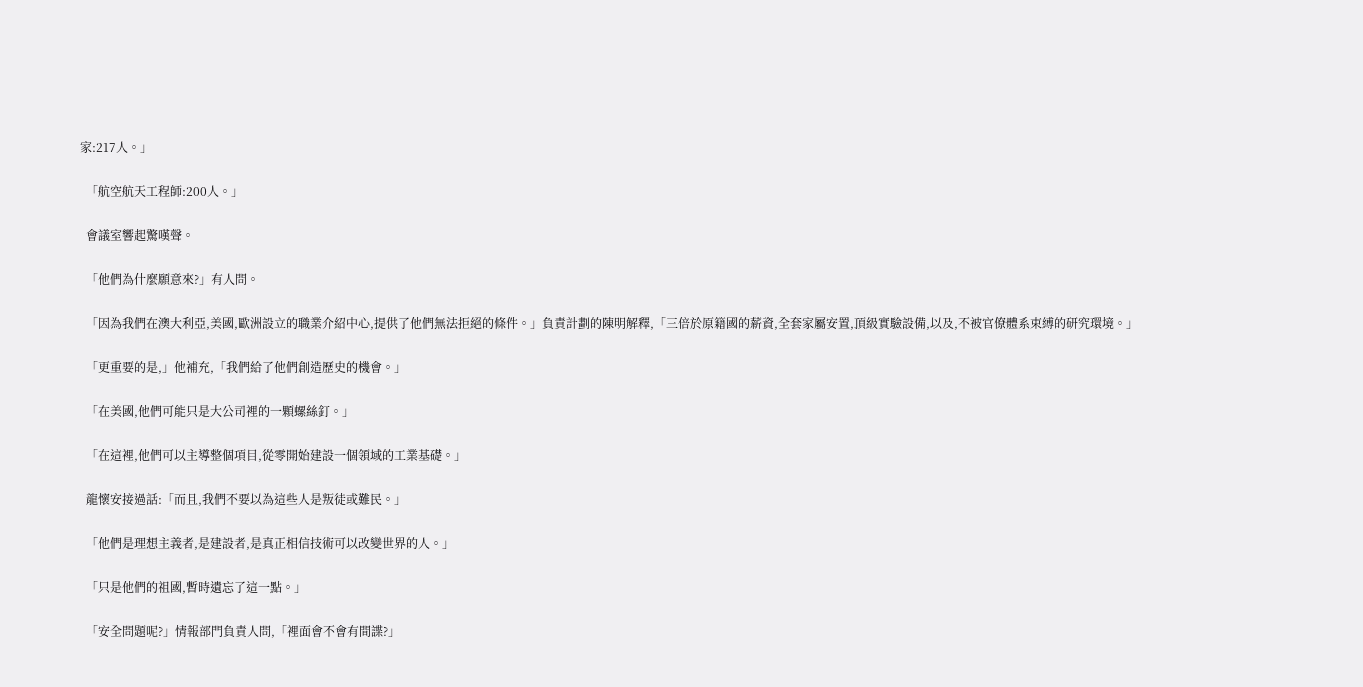家:217人。」

  「航空航天工程師:200人。」

  會議室響起驚嘆聲。

  「他們為什麼願意來?」有人問。

  「因為我們在澳大利亞,美國,歐洲設立的職業介紹中心,提供了他們無法拒絕的條件。」負責計劃的陳明解釋,「三倍於原籍國的薪資,全套家屬安置,頂級實驗設備,以及,不被官僚體系束縛的研究環境。」

  「更重要的是,」他補充,「我們給了他們創造歷史的機會。」

  「在美國,他們可能只是大公司裡的一顆螺絲釘。」

  「在這裡,他們可以主導整個項目,從零開始建設一個領域的工業基礎。」

  龍懷安接過話:「而且,我們不要以為這些人是叛徒或難民。」

  「他們是理想主義者,是建設者,是真正相信技術可以改變世界的人。」

  「只是他們的祖國,暫時遺忘了這一點。」

  「安全問題呢?」情報部門負責人問,「裡面會不會有間諜?」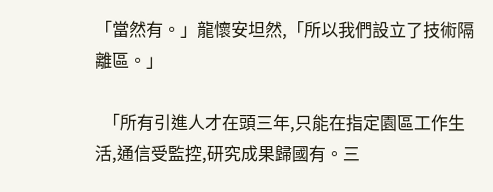「當然有。」龍懷安坦然,「所以我們設立了技術隔離區。」

  「所有引進人才在頭三年,只能在指定園區工作生活,通信受監控,研究成果歸國有。三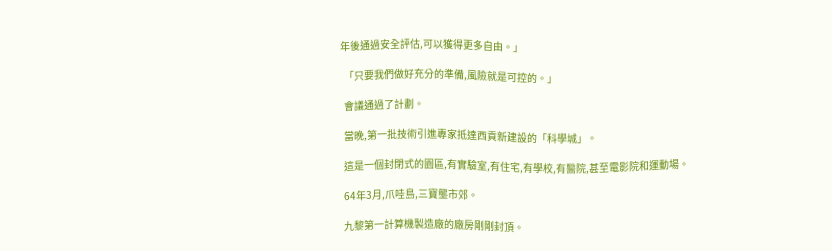年後通過安全評估,可以獲得更多自由。」

  「只要我們做好充分的準備,風險就是可控的。」

  會議通過了計劃。

  當晚,第一批技術引進專家抵達西貢新建設的「科學城」。

  這是一個封閉式的園區,有實驗室,有住宅,有學校,有醫院,甚至電影院和運動場。

  64年3月,爪哇島,三寶壟市郊。

  九黎第一計算機製造廠的廠房剛剛封頂。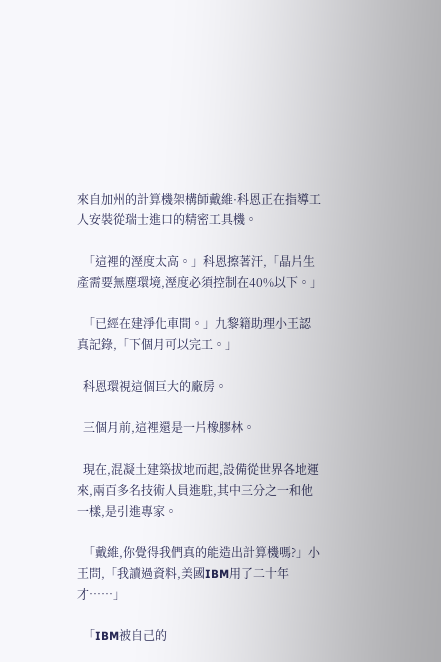來自加州的計算機架構師戴維·科恩正在指導工人安裝從瑞士進口的精密工具機。

  「這裡的溼度太高。」科恩擦著汗,「晶片生產需要無塵環境,溼度必須控制在40%以下。」

  「已經在建淨化車間。」九黎籍助理小王認真記錄,「下個月可以完工。」

  科恩環視這個巨大的廠房。

  三個月前,這裡還是一片橡膠林。

  現在,混凝土建築拔地而起,設備從世界各地運來,兩百多名技術人員進駐,其中三分之一和他一樣,是引進專家。

  「戴維,你覺得我們真的能造出計算機嗎?」小王問,「我讀過資料,美國IBM用了二十年才……」

  「IBM被自己的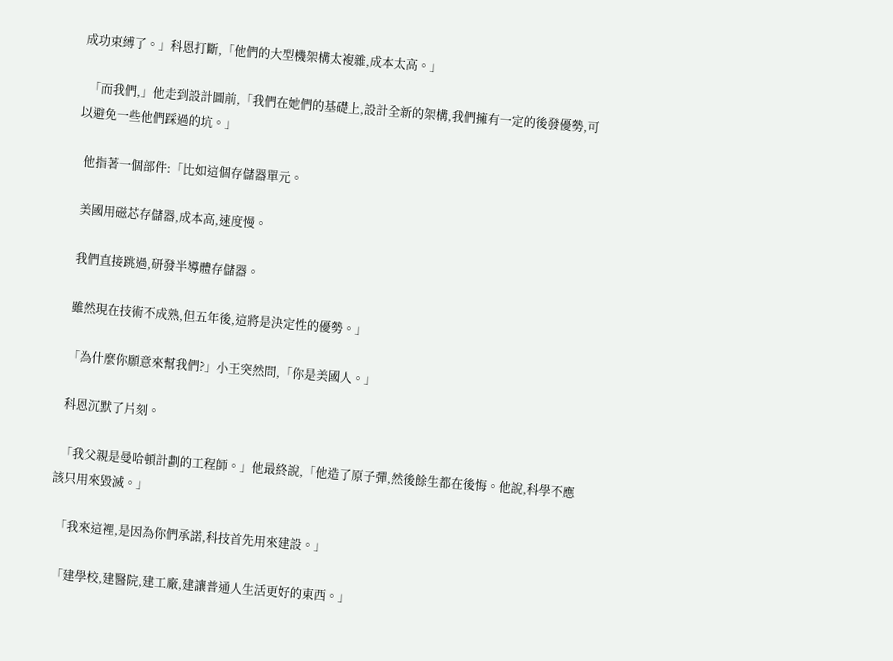成功束縛了。」科恩打斷,「他們的大型機架構太複雜,成本太高。」

  「而我們,」他走到設計圖前,「我們在她們的基礎上,設計全新的架構,我們擁有一定的後發優勢,可以避免一些他們踩過的坑。」

  他指著一個部件:「比如這個存儲器單元。

  美國用磁芯存儲器,成本高,速度慢。

  我們直接跳過,研發半導體存儲器。

  雖然現在技術不成熟,但五年後,這將是決定性的優勢。」

  「為什麼你願意來幫我們?」小王突然問,「你是美國人。」

  科恩沉默了片刻。

  「我父親是曼哈頓計劃的工程師。」他最終說,「他造了原子彈,然後餘生都在後悔。他說,科學不應該只用來毀滅。」

  「我來這裡,是因為你們承諾,科技首先用來建設。」

  「建學校,建醫院,建工廠,建讓普通人生活更好的東西。」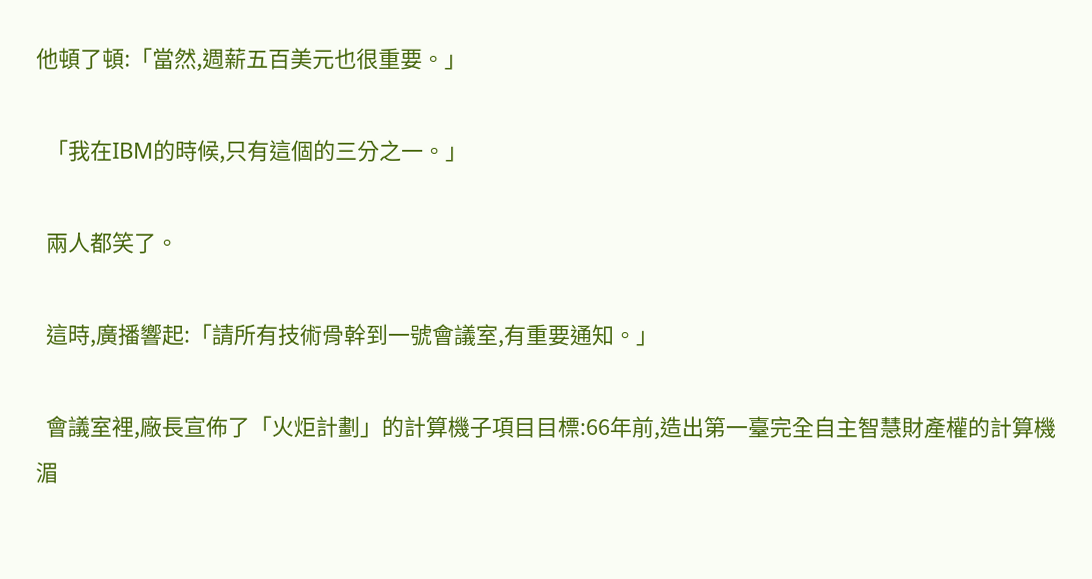他頓了頓:「當然,週薪五百美元也很重要。」

  「我在IBM的時候,只有這個的三分之一。」

  兩人都笑了。

  這時,廣播響起:「請所有技術骨幹到一號會議室,有重要通知。」

  會議室裡,廠長宣佈了「火炬計劃」的計算機子項目目標:66年前,造出第一臺完全自主智慧財產權的計算機湄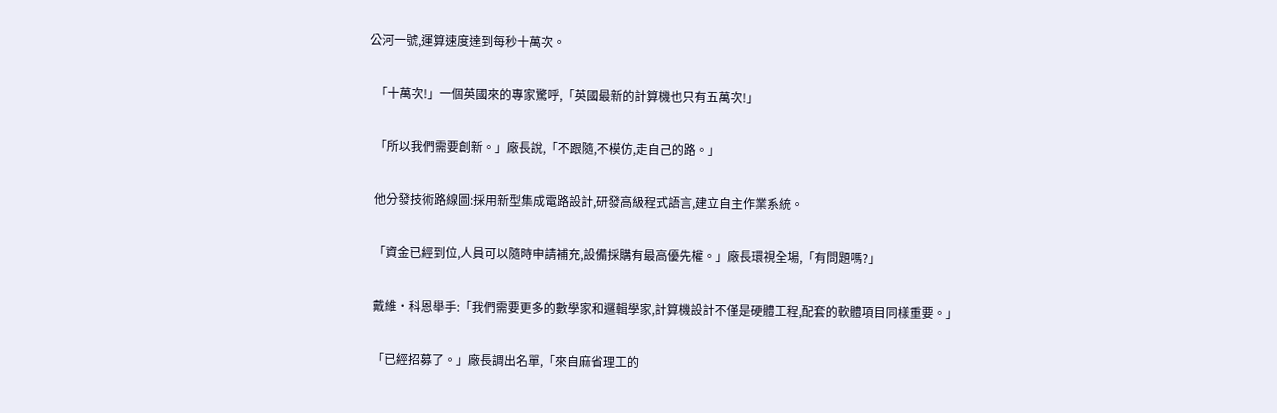公河一號,運算速度達到每秒十萬次。

  「十萬次!」一個英國來的專家驚呼,「英國最新的計算機也只有五萬次!」

  「所以我們需要創新。」廠長說,「不跟隨,不模仿,走自己的路。」

  他分發技術路線圖:採用新型集成電路設計,研發高級程式語言,建立自主作業系統。

  「資金已經到位,人員可以隨時申請補充,設備採購有最高優先權。」廠長環視全場,「有問題嗎?」

  戴維·科恩舉手:「我們需要更多的數學家和邏輯學家,計算機設計不僅是硬體工程,配套的軟體項目同樣重要。」

  「已經招募了。」廠長調出名單,「來自麻省理工的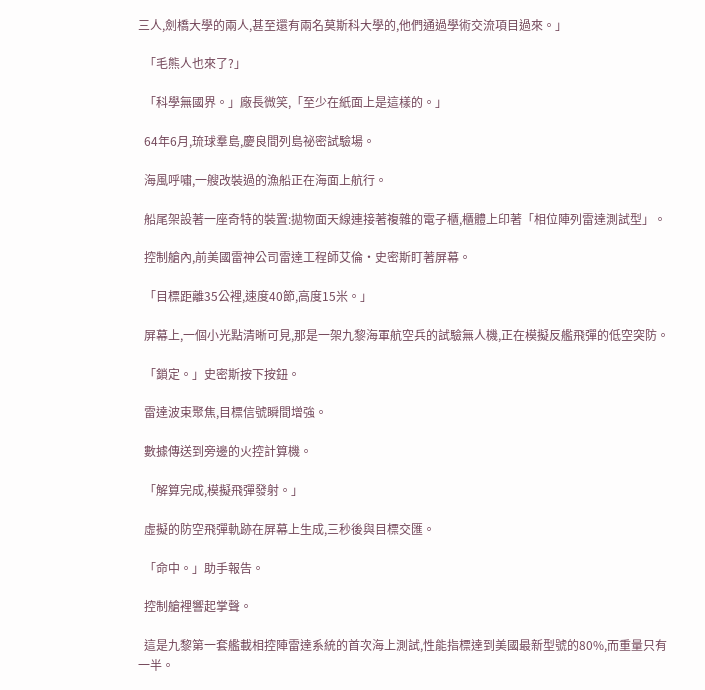三人,劍橋大學的兩人,甚至還有兩名莫斯科大學的,他們通過學術交流項目過來。」

  「毛熊人也來了?」

  「科學無國界。」廠長微笑,「至少在紙面上是這樣的。」

  64年6月,琉球羣島,慶良間列島祕密試驗場。

  海風呼嘯,一艘改裝過的漁船正在海面上航行。

  船尾架設著一座奇特的裝置:拋物面天線連接著複雜的電子櫃,櫃體上印著「相位陣列雷達測試型」。

  控制艙內,前美國雷神公司雷達工程師艾倫·史密斯盯著屏幕。

  「目標距離35公裡,速度40節,高度15米。」

  屏幕上,一個小光點清晰可見,那是一架九黎海軍航空兵的試驗無人機,正在模擬反艦飛彈的低空突防。

  「鎖定。」史密斯按下按鈕。

  雷達波束聚焦,目標信號瞬間增強。

  數據傳送到旁邊的火控計算機。

  「解算完成,模擬飛彈發射。」

  虛擬的防空飛彈軌跡在屏幕上生成,三秒後與目標交匯。

  「命中。」助手報告。

  控制艙裡響起掌聲。

  這是九黎第一套艦載相控陣雷達系統的首次海上測試,性能指標達到美國最新型號的80%,而重量只有一半。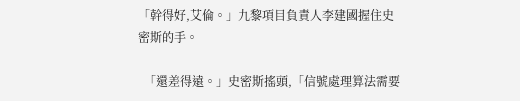「幹得好,艾倫。」九黎項目負責人李建國握住史密斯的手。

  「還差得遠。」史密斯搖頭,「信號處理算法需要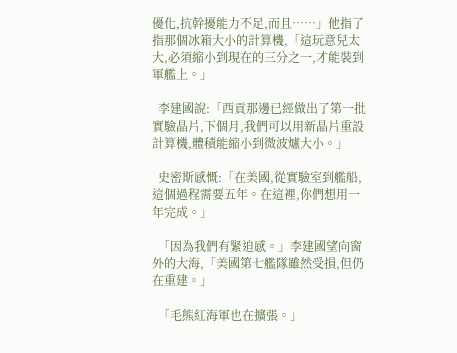優化,抗幹擾能力不足,而且……」他指了指那個冰箱大小的計算機,「這玩意兒太大,必須縮小到現在的三分之一,才能裝到軍艦上。」

  李建國說:「西貢那邊已經做出了第一批實驗晶片,下個月,我們可以用新晶片重設計算機,體積能縮小到微波爐大小。」

  史密斯感慨:「在美國,從實驗室到艦船,這個過程需要五年。在這裡,你們想用一年完成。」

  「因為我們有緊迫感。」李建國望向窗外的大海,「美國第七艦隊雖然受損,但仍在重建。」

  「毛熊紅海軍也在擴張。」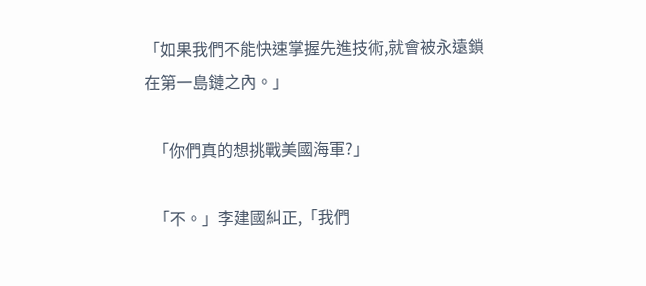「如果我們不能快速掌握先進技術,就會被永遠鎖在第一島鏈之內。」

  「你們真的想挑戰美國海軍?」

  「不。」李建國糾正,「我們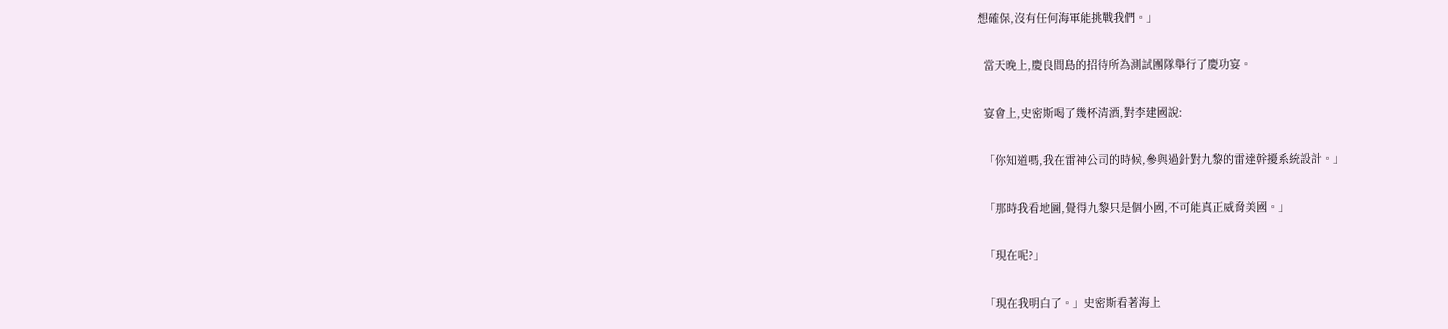想確保,沒有任何海軍能挑戰我們。」

  當天晚上,慶良間島的招待所為測試團隊舉行了慶功宴。

  宴會上,史密斯喝了幾杯清酒,對李建國說:

  「你知道嗎,我在雷神公司的時候,參與過針對九黎的雷達幹擾系統設計。」

  「那時我看地圖,覺得九黎只是個小國,不可能真正威脅美國。」

  「現在呢?」

  「現在我明白了。」史密斯看著海上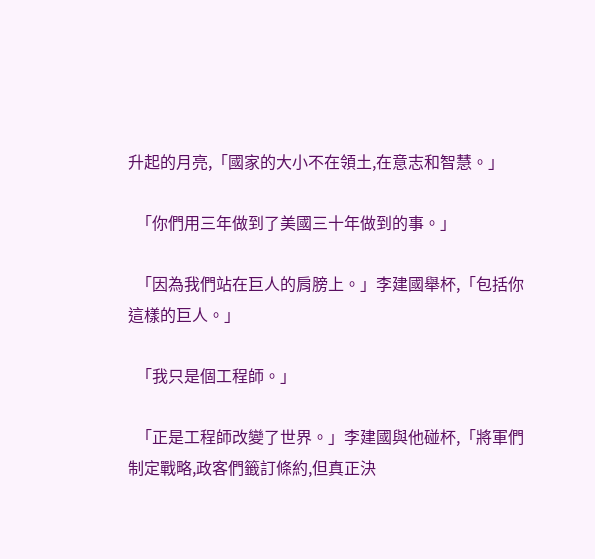升起的月亮,「國家的大小不在領土,在意志和智慧。」

  「你們用三年做到了美國三十年做到的事。」

  「因為我們站在巨人的肩膀上。」李建國舉杯,「包括你這樣的巨人。」

  「我只是個工程師。」

  「正是工程師改變了世界。」李建國與他碰杯,「將軍們制定戰略,政客們籤訂條約,但真正決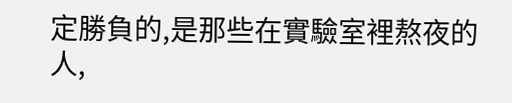定勝負的,是那些在實驗室裡熬夜的人,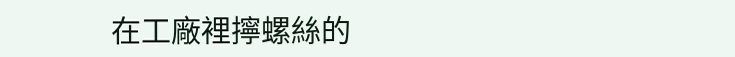在工廠裡擰螺絲的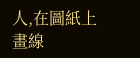人,在圖紙上畫線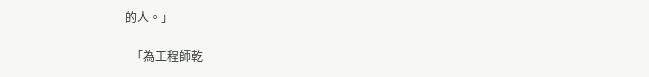的人。」

  「為工程師乾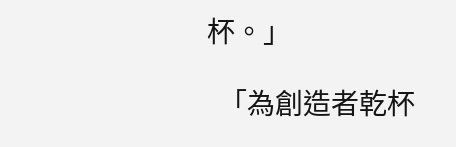杯。」

  「為創造者乾杯